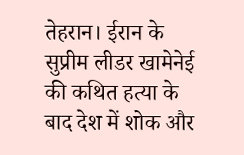तेहरान। ईरान के सुप्रीम लीडर खामेनेई की कथित हत्या के बाद देश में शोक और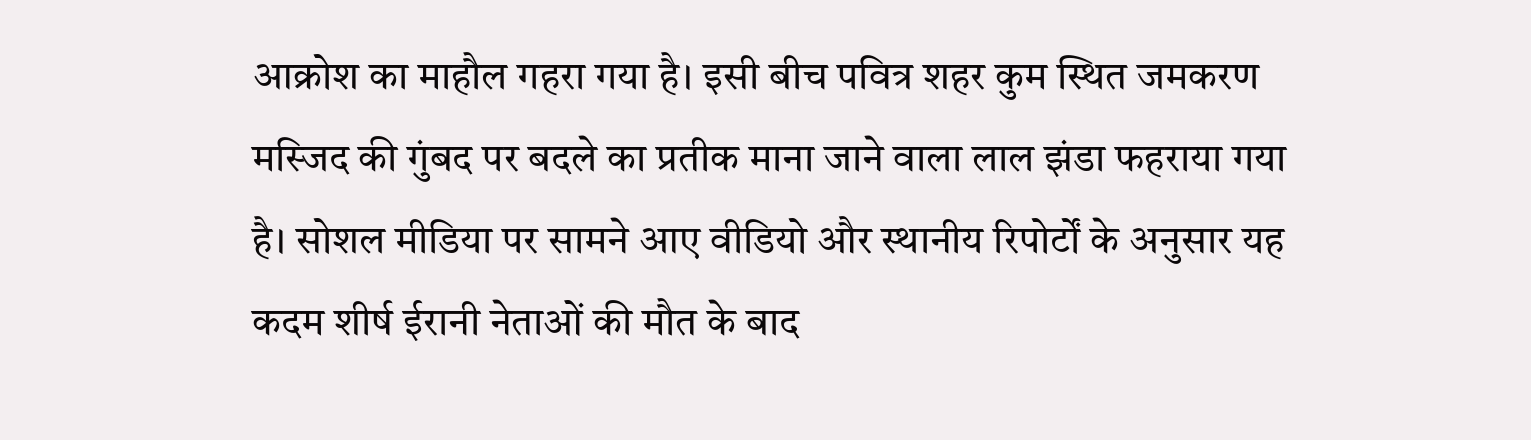आक्रोश का माहौल गहरा गया है। इसी बीच पवित्र शहर कुम स्थित जमकरण मस्जिद की गुंबद पर बदले का प्रतीक माना जाने वाला लाल झंडा फहराया गया है। सोशल मीडिया पर सामने आए वीडियो और स्थानीय रिपोर्टों के अनुसार यह कदम शीर्ष ईरानी नेताओं की मौत के बाद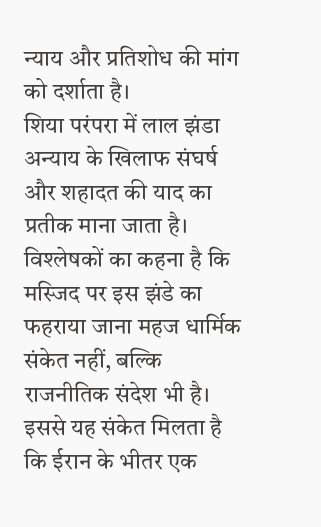न्याय और प्रतिशोध की मांग को दर्शाता है।
शिया परंपरा में लाल झंडा अन्याय के खिलाफ संघर्ष और शहादत की याद का प्रतीक माना जाता है। विश्लेषकों का कहना है कि मस्जिद पर इस झंडे का फहराया जाना महज धार्मिक संकेत नहीं, बल्कि राजनीतिक संदेश भी है। इससे यह संकेत मिलता है कि ईरान के भीतर एक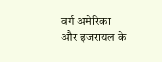वर्ग अमेरिका और इजरायल के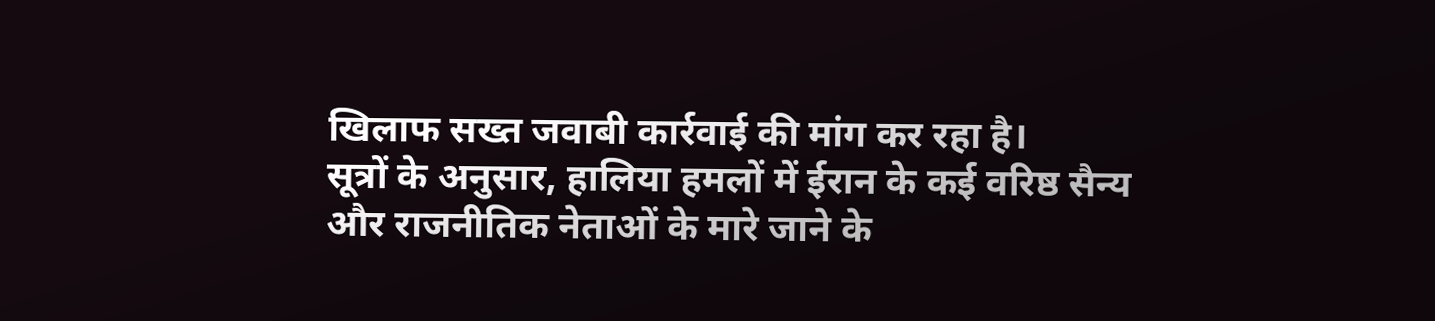खिलाफ सख्त जवाबी कार्रवाई की मांग कर रहा है।
सूत्रों के अनुसार, हालिया हमलों में ईरान के कई वरिष्ठ सैन्य और राजनीतिक नेताओं के मारे जाने के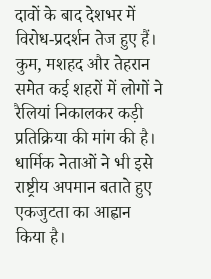दावों के बाद देशभर में विरोध-प्रदर्शन तेज हुए हैं। कुम, मशहद और तेहरान समेत कई शहरों में लोगों ने रैलियां निकालकर कड़ी प्रतिक्रिया की मांग की है। धार्मिक नेताओं ने भी इसे राष्ट्रीय अपमान बताते हुए एकजुटता का आह्वान किया है।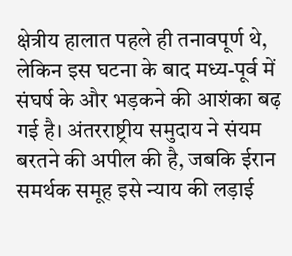क्षेत्रीय हालात पहले ही तनावपूर्ण थे, लेकिन इस घटना के बाद मध्य-पूर्व में संघर्ष के और भड़कने की आशंका बढ़ गई है। अंतरराष्ट्रीय समुदाय ने संयम बरतने की अपील की है, जबकि ईरान समर्थक समूह इसे न्याय की लड़ाई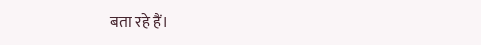बता रहे हैं।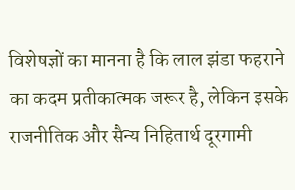विशेषज्ञों का मानना है कि लाल झंडा फहराने का कदम प्रतीकात्मक जरूर है, लेकिन इसके राजनीतिक और सैन्य निहितार्थ दूरगामी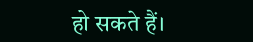हो सकते हैं।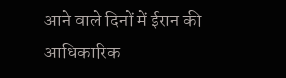आने वाले दिनों में ईरान की आधिकारिक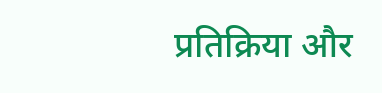प्रतिक्रिया और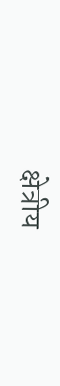क्षेत्रीय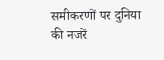समीकरणों पर दुनिया की नजरें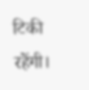टिकी रहेंगी।